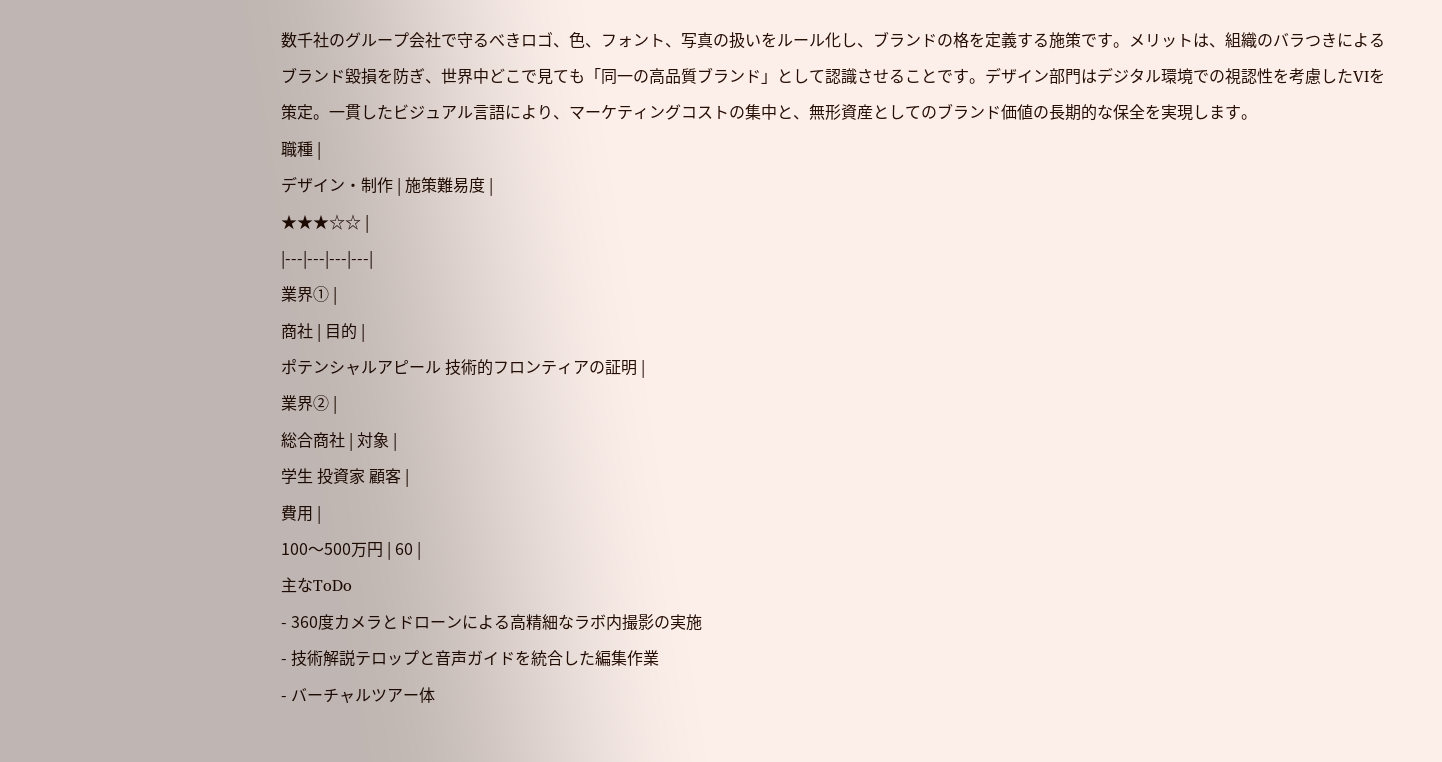数千社のグループ会社で守るべきロゴ、色、フォント、写真の扱いをルール化し、ブランドの格を定義する施策です。メリットは、組織のバラつきによるブランド毀損を防ぎ、世界中どこで見ても「同一の高品質ブランド」として認識させることです。デザイン部門はデジタル環境での視認性を考慮したVIを策定。一貫したビジュアル言語により、マーケティングコストの集中と、無形資産としてのブランド価値の長期的な保全を実現します。
職種 |
デザイン・制作 | 施策難易度 |
★★★☆☆ |
|---|---|---|---|
業界① |
商社 | 目的 |
ポテンシャルアピール 技術的フロンティアの証明 |
業界② |
総合商社 | 対象 |
学生 投資家 顧客 |
費用 |
100〜500万円 | 60 |
主なToDo
- 360度カメラとドローンによる高精細なラボ内撮影の実施
- 技術解説テロップと音声ガイドを統合した編集作業
- バーチャルツアー体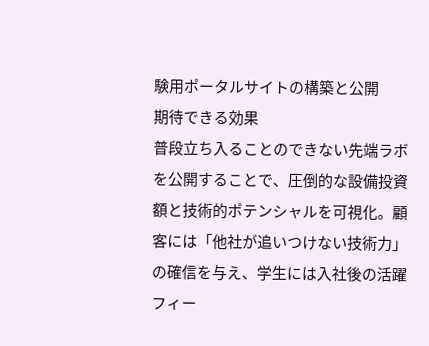験用ポータルサイトの構築と公開
期待できる効果
普段立ち入ることのできない先端ラボを公開することで、圧倒的な設備投資額と技術的ポテンシャルを可視化。顧客には「他社が追いつけない技術力」の確信を与え、学生には入社後の活躍フィー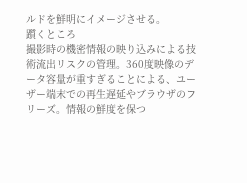ルドを鮮明にイメージさせる。
躓くところ
撮影時の機密情報の映り込みによる技術流出リスクの管理。360度映像のデータ容量が重すぎることによる、ユーザー端末での再生遅延やブラウザのフリーズ。情報の鮮度を保つ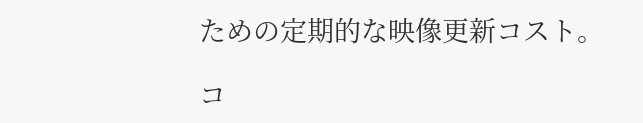ための定期的な映像更新コスト。

コ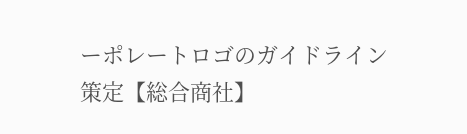ーポレートロゴのガイドライン策定【総合商社】